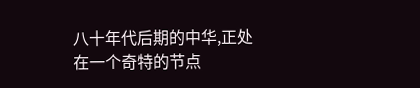八十年代后期的中华,正处在一个奇特的节点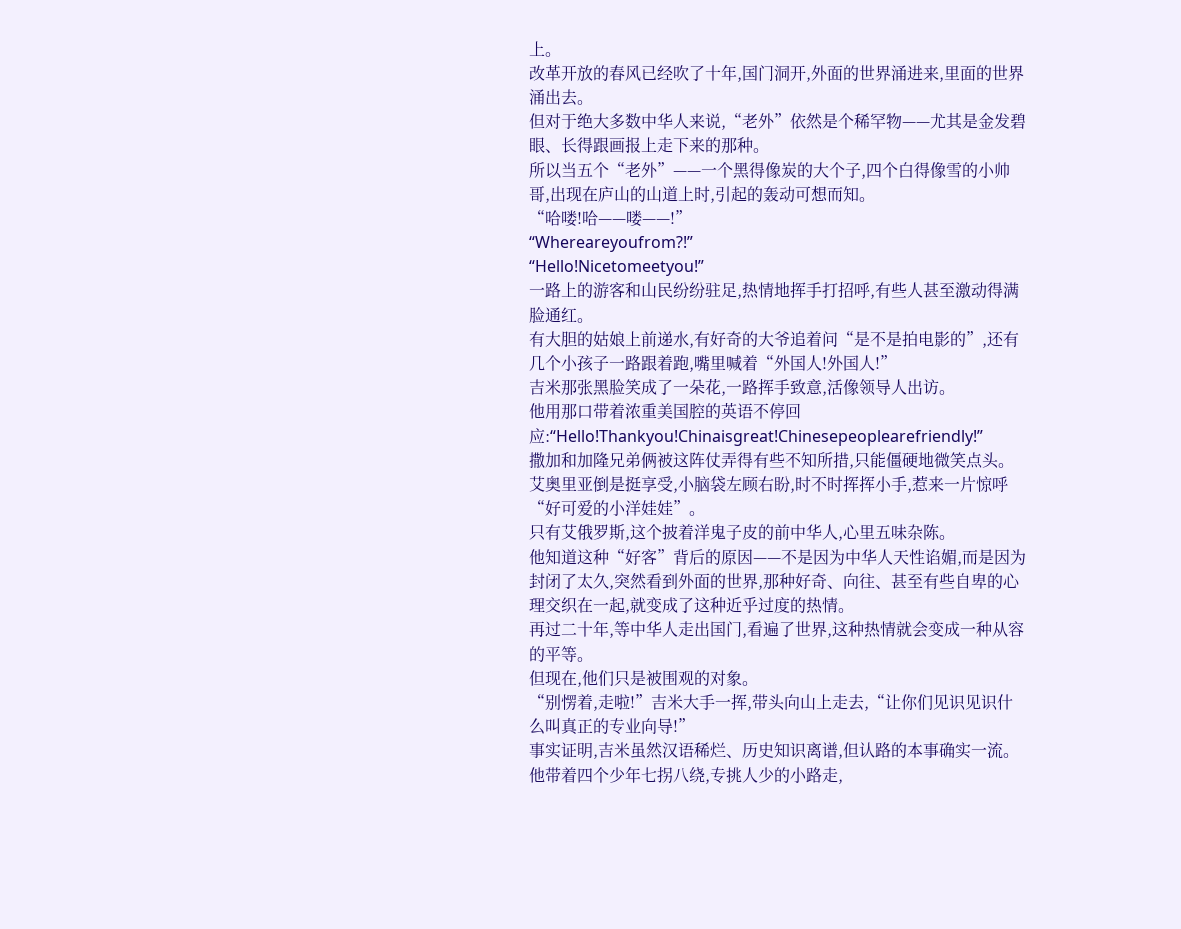上。
改革开放的春风已经吹了十年,国门洞开,外面的世界涌进来,里面的世界涌出去。
但对于绝大多数中华人来说,“老外”依然是个稀罕物——尤其是金发碧眼、长得跟画报上走下来的那种。
所以当五个“老外”——一个黑得像炭的大个子,四个白得像雪的小帅哥,出现在庐山的山道上时,引起的轰动可想而知。
“哈喽!哈——喽——!”
“Whereareyoufrom?!”
“Hello!Nicetomeetyou!”
一路上的游客和山民纷纷驻足,热情地挥手打招呼,有些人甚至激动得满脸通红。
有大胆的姑娘上前递水,有好奇的大爷追着问“是不是拍电影的”,还有几个小孩子一路跟着跑,嘴里喊着“外国人!外国人!”
吉米那张黑脸笑成了一朵花,一路挥手致意,活像领导人出访。
他用那口带着浓重美国腔的英语不停回应:“Hello!Thankyou!Chinaisgreat!Chinesepeoplearefriendly!”
撒加和加隆兄弟俩被这阵仗弄得有些不知所措,只能僵硬地微笑点头。
艾奥里亚倒是挺享受,小脑袋左顾右盼,时不时挥挥小手,惹来一片惊呼“好可爱的小洋娃娃”。
只有艾俄罗斯,这个披着洋鬼子皮的前中华人,心里五味杂陈。
他知道这种“好客”背后的原因——不是因为中华人天性谄媚,而是因为封闭了太久,突然看到外面的世界,那种好奇、向往、甚至有些自卑的心理交织在一起,就变成了这种近乎过度的热情。
再过二十年,等中华人走出国门,看遍了世界,这种热情就会变成一种从容的平等。
但现在,他们只是被围观的对象。
“别愣着,走啦!”吉米大手一挥,带头向山上走去,“让你们见识见识什么叫真正的专业向导!”
事实证明,吉米虽然汉语稀烂、历史知识离谱,但认路的本事确实一流。
他带着四个少年七拐八绕,专挑人少的小路走,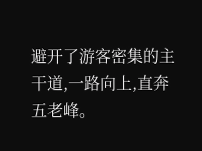避开了游客密集的主干道,一路向上,直奔五老峰。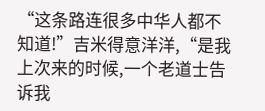“这条路连很多中华人都不知道!”吉米得意洋洋,“是我上次来的时候,一个老道士告诉我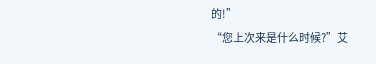的!”
“您上次来是什么时候?”艾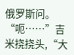俄罗斯问。
“呃……”吉米挠挠头,“大